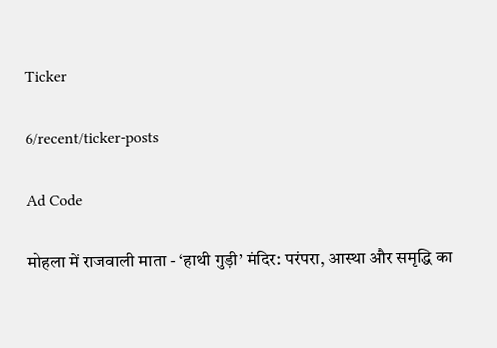Ticker

6/recent/ticker-posts

Ad Code

मोहला में राजवाली माता - ‘हाथी गुड़ी’ मंदिर: परंपरा, आस्था और समृद्धि का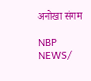अनोखा संगम

NBP NEWS/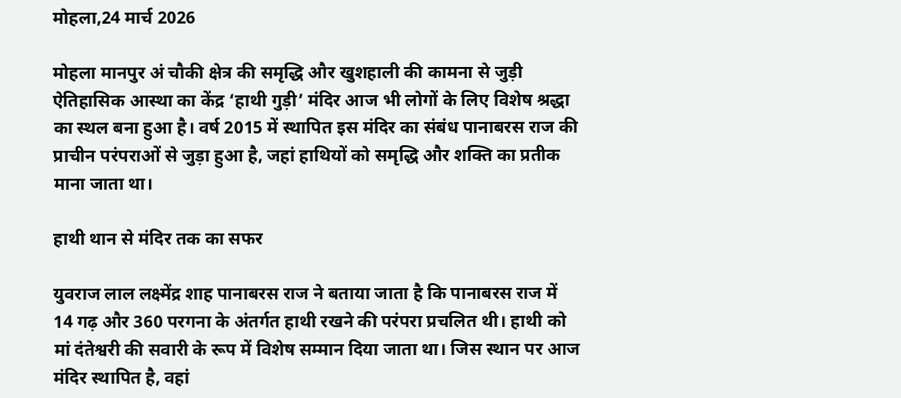मोहला,24 मार्च 2026

मोहला मानपुर अं चौकी क्षेत्र की समृद्धि और खुशहाली की कामना से जुड़ी ऐतिहासिक आस्था का केंद्र ‘हाथी गुड़ी’ मंदिर आज भी लोगों के लिए विशेष श्रद्धा का स्थल बना हुआ है। वर्ष 2015 में स्थापित इस मंदिर का संबंध पानाबरस राज की प्राचीन परंपराओं से जुड़ा हुआ है, जहां हाथियों को समृद्धि और शक्ति का प्रतीक माना जाता था।

हाथी थान से मंदिर तक का सफर

युवराज लाल लक्ष्मेंद्र शाह पानाबरस राज ने बताया जाता है कि पानाबरस राज में 14 गढ़ और 360 परगना के अंतर्गत हाथी रखने की परंपरा प्रचलित थी। हाथी को मां दंतेश्वरी की सवारी के रूप में विशेष सम्मान दिया जाता था। जिस स्थान पर आज मंदिर स्थापित है, वहां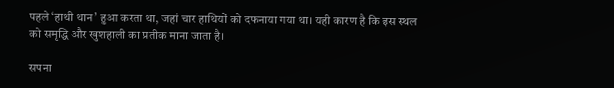पहले ‘हाथी थान’ हुआ करता था, जहां चार हाथियों को दफनाया गया था। यही कारण है कि इस स्थल को समृद्धि और खुशहाली का प्रतीक माना जाता है।

सपना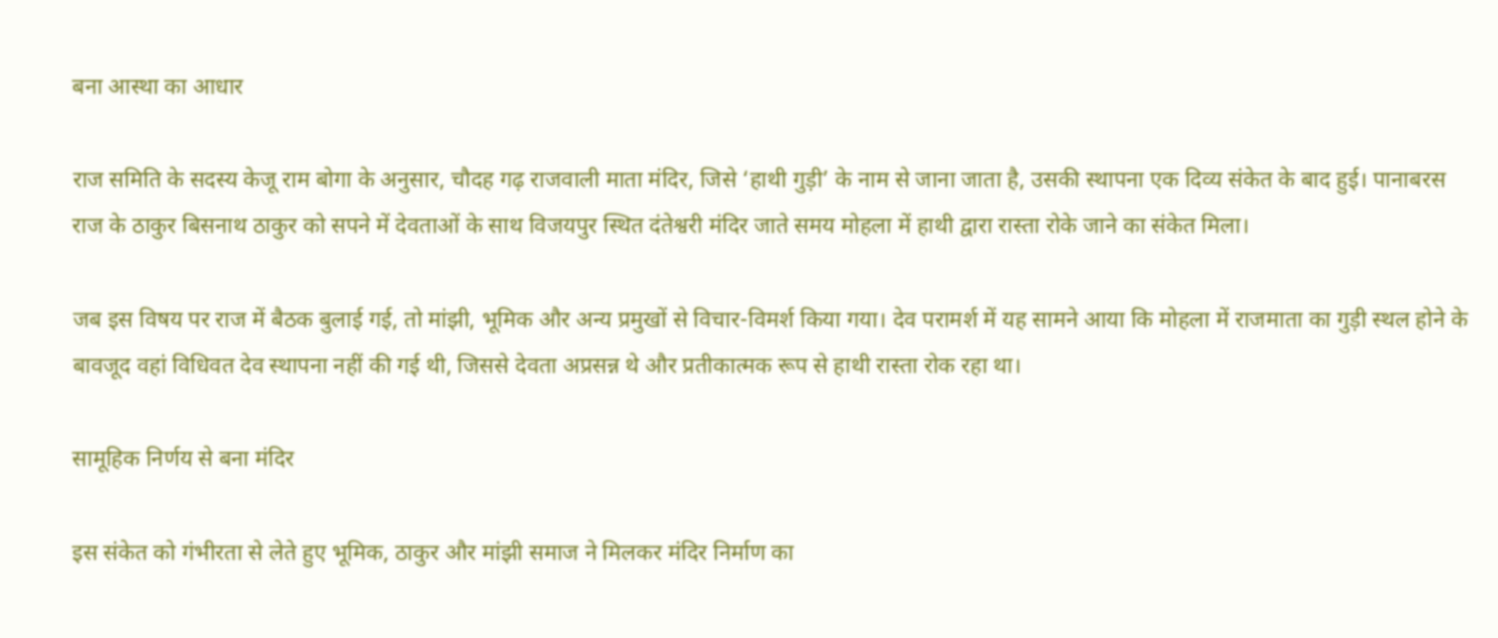बना आस्था का आधार

राज समिति के सदस्य केजू राम बोगा के अनुसार, चौदह गढ़ राजवाली माता मंदिर, जिसे ‘हाथी गुड़ी’ के नाम से जाना जाता है, उसकी स्थापना एक दिव्य संकेत के बाद हुई। पानाबरस राज के ठाकुर बिसनाथ ठाकुर को सपने में देवताओं के साथ विजयपुर स्थित दंतेश्वरी मंदिर जाते समय मोहला में हाथी द्वारा रास्ता रोके जाने का संकेत मिला।

जब इस विषय पर राज में बैठक बुलाई गई, तो मांझी, भूमिक और अन्य प्रमुखों से विचार-विमर्श किया गया। देव परामर्श में यह सामने आया कि मोहला में राजमाता का गुड़ी स्थल होने के बावजूद वहां विधिवत देव स्थापना नहीं की गई थी, जिससे देवता अप्रसन्न थे और प्रतीकात्मक रूप से हाथी रास्ता रोक रहा था।

सामूहिक निर्णय से बना मंदिर

इस संकेत को गंभीरता से लेते हुए भूमिक, ठाकुर और मांझी समाज ने मिलकर मंदिर निर्माण का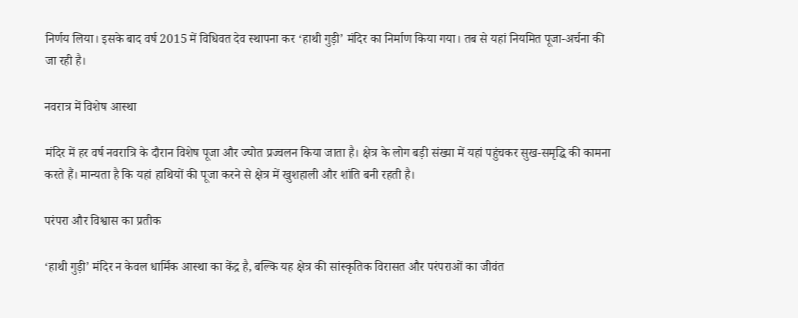निर्णय लिया। इसके बाद वर्ष 2015 में विधिवत देव स्थापना कर ‘हाथी गुड़ी’ मंदिर का निर्माण किया गया। तब से यहां नियमित पूजा-अर्चना की जा रही है।

नवरात्र में विशेष आस्था

मंदिर में हर वर्ष नवरात्रि के दौरान विशेष पूजा और ज्योत प्रज्वलन किया जाता है। क्षेत्र के लोग बड़ी संख्या में यहां पहुंचकर सुख-समृद्धि की कामना करते हैं। मान्यता है कि यहां हाथियों की पूजा करने से क्षेत्र में खुशहाली और शांति बनी रहती है।

परंपरा और विश्वास का प्रतीक

‘हाथी गुड़ी’ मंदिर न केवल धार्मिक आस्था का केंद्र है, बल्कि यह क्षेत्र की सांस्कृतिक विरासत और परंपराओं का जीवंत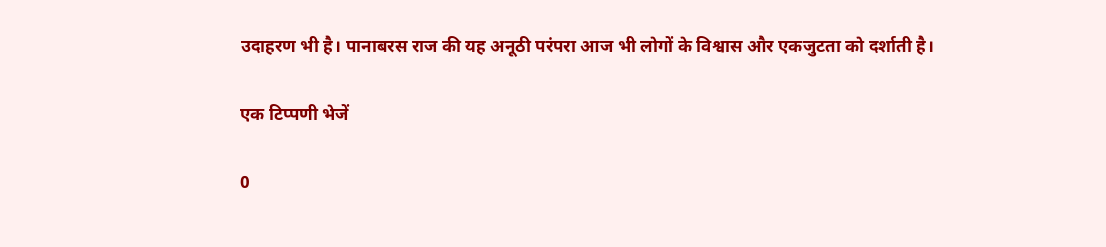उदाहरण भी है। पानाबरस राज की यह अनूठी परंपरा आज भी लोगों के विश्वास और एकजुटता को दर्शाती है।

एक टिप्पणी भेजें

0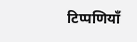टिप्पणियाँ